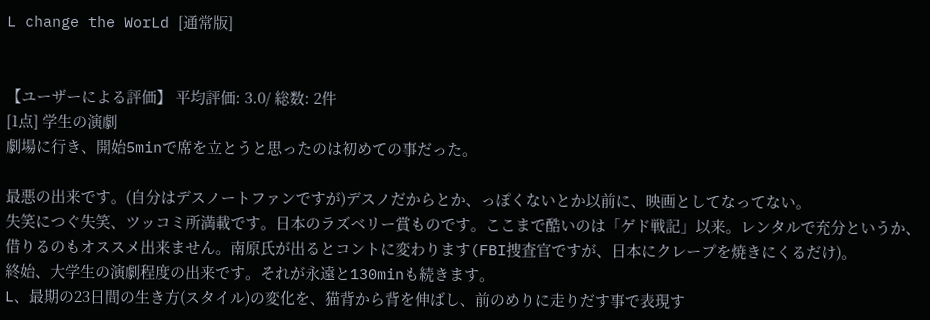L change the WorLd [通常版]


【ユーザーによる評価】 平均評価: 3.0/ 総数: 2件
[1点] 学生の演劇
劇場に行き、開始5minで席を立とうと思ったのは初めての事だった。

最悪の出来です。(自分はデスノートファンですが)デスノだからとか、っぽくないとか以前に、映画としてなってない。
失笑につぐ失笑、ツッコミ所満載です。日本のラズベリー賞ものです。ここまで酷いのは「ゲド戦記」以来。レンタルで充分というか、借りるのもオススメ出来ません。南原氏が出るとコントに変わります(FBI捜査官ですが、日本にクレープを焼きにくるだけ)。
終始、大学生の演劇程度の出来です。それが永遠と130minも続きます。
L、最期の23日間の生き方(スタイル)の変化を、猫背から背を伸ばし、前のめりに走りだす事で表現す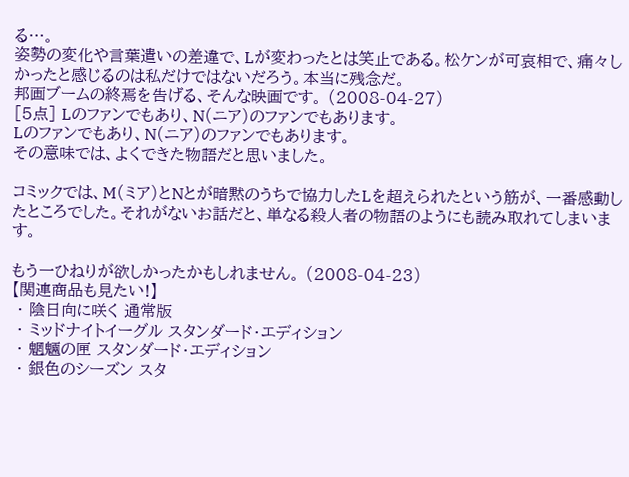る…。
姿勢の変化や言葉遣いの差違で、Lが変わったとは笑止である。松ケンが可哀相で、痛々しかったと感じるのは私だけではないだろう。本当に残念だ。
邦画ブームの終焉を告げる、そんな映画です。 (2008-04-27)
[5点] Lのファンでもあり、N(ニア)のファンでもあります。
Lのファンでもあり、N(ニア)のファンでもあります。
その意味では、よくできた物語だと思いました。

コミックでは、M(ミア)とNとが暗黙のうちで協力したLを超えられたという筋が、一番感動したところでした。それがないお話だと、単なる殺人者の物語のようにも読み取れてしまいます。

もう一ひねりが欲しかったかもしれません。 (2008-04-23)
【関連商品も見たい!】
 ・ 陰日向に咲く 通常版
 ・ ミッドナイトイーグル スタンダード・エディション
 ・ 魍魎の匣 スタンダード・エディション
 ・ 銀色のシーズン スタ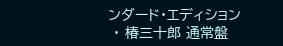ンダード・エディション
 ・ 椿三十郎 通常盤